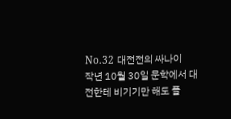No.32 대전전의 싸나이
작년 10월 30일 문학에서 대전한테 비기기만 해도 플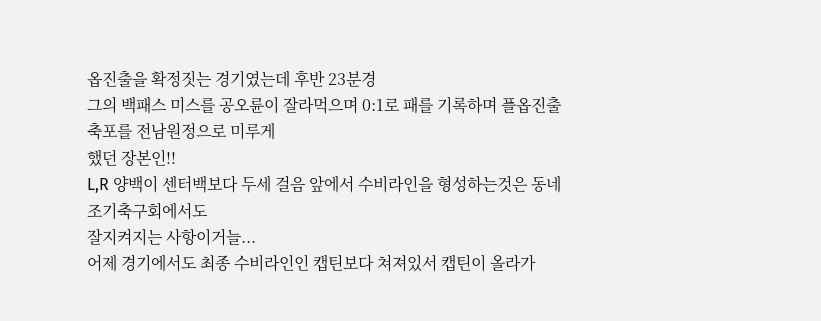옵진출을 확정짓는 경기였는데 후반 23분경
그의 백패스 미스를 공오륜이 잘라먹으며 0:1로 패를 기록하며 플옵진출 축포를 전남원정으로 미루게
했던 장본인!!
L,R 양백이 센터백보다 두세 걸음 앞에서 수비라인을 형성하는것은 동네 조기축구회에서도
잘지켜지는 사항이거늘...
어제 경기에서도 최종 수비라인인 캡틴보다 쳐져있서 캡틴이 올라가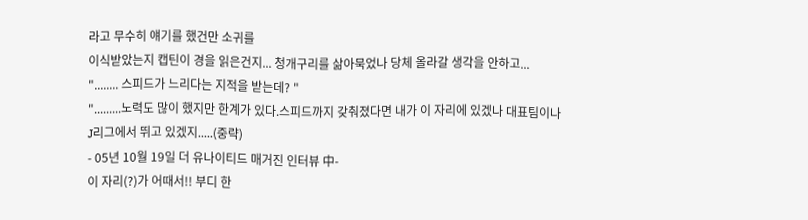라고 무수히 얘기를 했건만 소귀를
이식받았는지 캡틴이 경을 읽은건지... 청개구리를 삶아묵었나 당체 올라갈 생각을 안하고...
"........ 스피드가 느리다는 지적을 받는데? "
".........노력도 많이 했지만 한계가 있다.스피드까지 갖춰졌다면 내가 이 자리에 있겠나 대표팀이나
J리그에서 뛰고 있겠지.....(중략)
- 05년 10월 19일 더 유나이티드 매거진 인터뷰 中-
이 자리(?)가 어때서!! 부디 한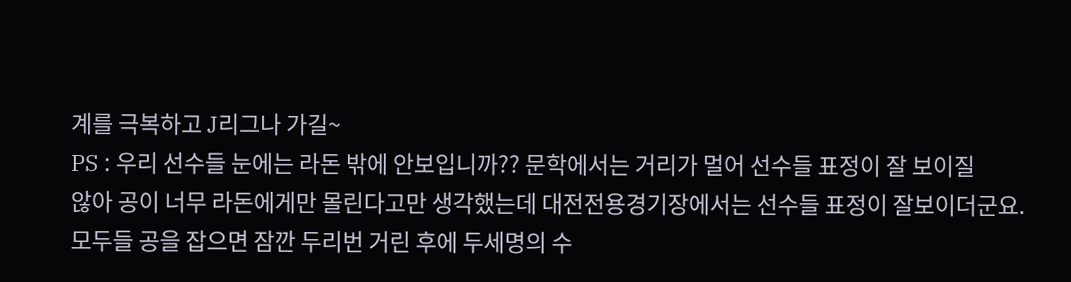계를 극복하고 J리그나 가길~
PS : 우리 선수들 눈에는 라돈 밖에 안보입니까?? 문학에서는 거리가 멀어 선수들 표정이 잘 보이질
않아 공이 너무 라돈에게만 몰린다고만 생각했는데 대전전용경기장에서는 선수들 표정이 잘보이더군요.
모두들 공을 잡으면 잠깐 두리번 거린 후에 두세명의 수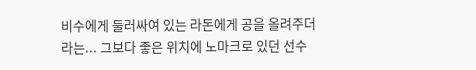비수에게 둘러싸여 있는 라돈에게 공을 올려주더
라는... 그보다 좋은 위치에 노마크로 있던 선수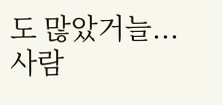도 많았거늘...
사람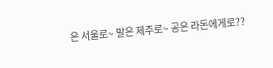은 서울로~ 말은 제주로~ 공은 라돈에게로??